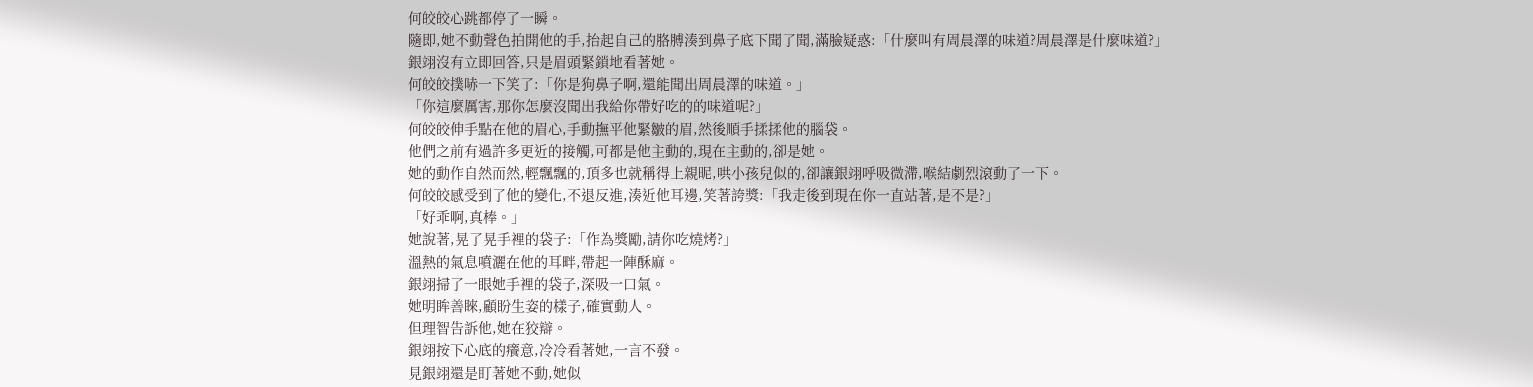何皎皎心跳都停了一瞬。
隨即,她不動聲色拍開他的手,抬起自己的胳膊湊到鼻子底下聞了聞,滿臉疑惑:「什麼叫有周晨澤的味道?周晨澤是什麼味道?」
銀翊沒有立即回答,只是眉頭緊鎖地看著她。
何皎皎撲哧一下笑了:「你是狗鼻子啊,還能聞出周晨澤的味道。」
「你這麼厲害,那你怎麼沒聞出我給你帶好吃的的味道呢?」
何皎皎伸手點在他的眉心,手動撫平他緊皺的眉,然後順手揉揉他的腦袋。
他們之前有過許多更近的接觸,可都是他主動的,現在主動的,卻是她。
她的動作自然而然,輕飄飄的,頂多也就稱得上親昵,哄小孩兒似的,卻讓銀翊呼吸微滯,喉結劇烈滾動了一下。
何皎皎感受到了他的變化,不退反進,湊近他耳邊,笑著誇獎:「我走後到現在你一直站著,是不是?」
「好乖啊,真棒。」
她說著,晃了晃手裡的袋子:「作為獎勵,請你吃燒烤?」
溫熱的氣息噴灑在他的耳畔,帶起一陣酥麻。
銀翊掃了一眼她手裡的袋子,深吸一口氣。
她明眸善睞,顧盼生姿的樣子,確實動人。
但理智告訴他,她在狡辯。
銀翊按下心底的癢意,冷冷看著她,一言不發。
見銀翊還是盯著她不動,她似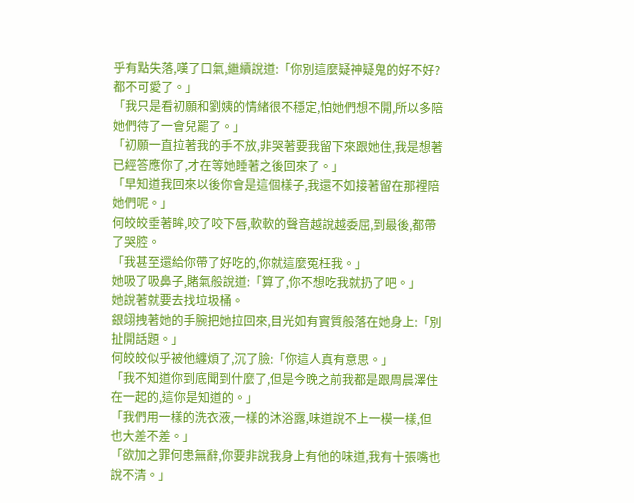乎有點失落,嘆了口氣,繼續說道:「你別這麼疑神疑鬼的好不好?都不可愛了。」
「我只是看初願和劉姨的情緒很不穩定,怕她們想不開,所以多陪她們待了一會兒罷了。」
「初願一直拉著我的手不放,非哭著要我留下來跟她住,我是想著已經答應你了,才在等她睡著之後回來了。」
「早知道我回來以後你會是這個樣子,我還不如接著留在那裡陪她們呢。」
何皎皎垂著眸,咬了咬下唇,軟軟的聲音越說越委屈,到最後,都帶了哭腔。
「我甚至還給你帶了好吃的,你就這麼冤枉我。」
她吸了吸鼻子,賭氣般說道:「算了,你不想吃我就扔了吧。」
她說著就要去找垃圾桶。
銀翊拽著她的手腕把她拉回來,目光如有實質般落在她身上:「別扯開話題。」
何皎皎似乎被他纏煩了,沉了臉:「你這人真有意思。」
「我不知道你到底聞到什麼了,但是今晚之前我都是跟周晨澤住在一起的,這你是知道的。」
「我們用一樣的洗衣液,一樣的沐浴露,味道說不上一模一樣,但也大差不差。」
「欲加之罪何患無辭,你要非說我身上有他的味道,我有十張嘴也說不清。」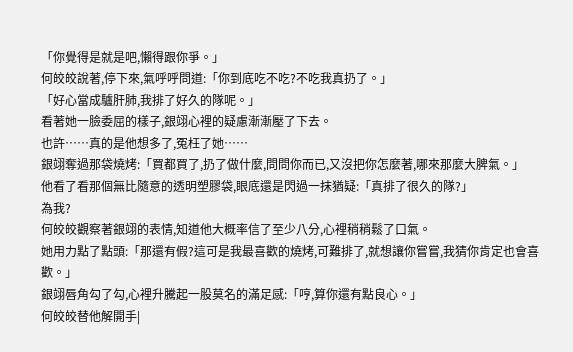「你覺得是就是吧,懶得跟你爭。」
何皎皎說著,停下來,氣呼呼問道:「你到底吃不吃?不吃我真扔了。」
「好心當成驢肝肺,我排了好久的隊呢。」
看著她一臉委屈的樣子,銀翊心裡的疑慮漸漸壓了下去。
也許……真的是他想多了,冤枉了她……
銀翊奪過那袋燒烤:「買都買了,扔了做什麼,問問你而已,又沒把你怎麼著,哪來那麼大脾氣。」
他看了看那個無比隨意的透明塑膠袋,眼底還是閃過一抹猶疑:「真排了很久的隊?」
為我?
何皎皎觀察著銀翊的表情,知道他大概率信了至少八分,心裡稍稍鬆了口氣。
她用力點了點頭:「那還有假?這可是我最喜歡的燒烤,可難排了,就想讓你嘗嘗,我猜你肯定也會喜歡。」
銀翊唇角勾了勾,心裡升騰起一股莫名的滿足感:「哼,算你還有點良心。」
何皎皎替他解開手|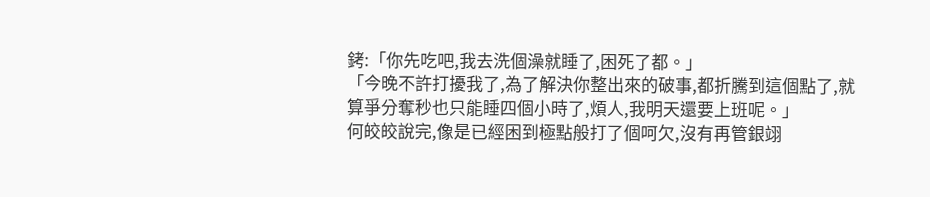銬:「你先吃吧,我去洗個澡就睡了,困死了都。」
「今晚不許打擾我了,為了解決你整出來的破事,都折騰到這個點了,就算爭分奪秒也只能睡四個小時了,煩人,我明天還要上班呢。」
何皎皎說完,像是已經困到極點般打了個呵欠,沒有再管銀翊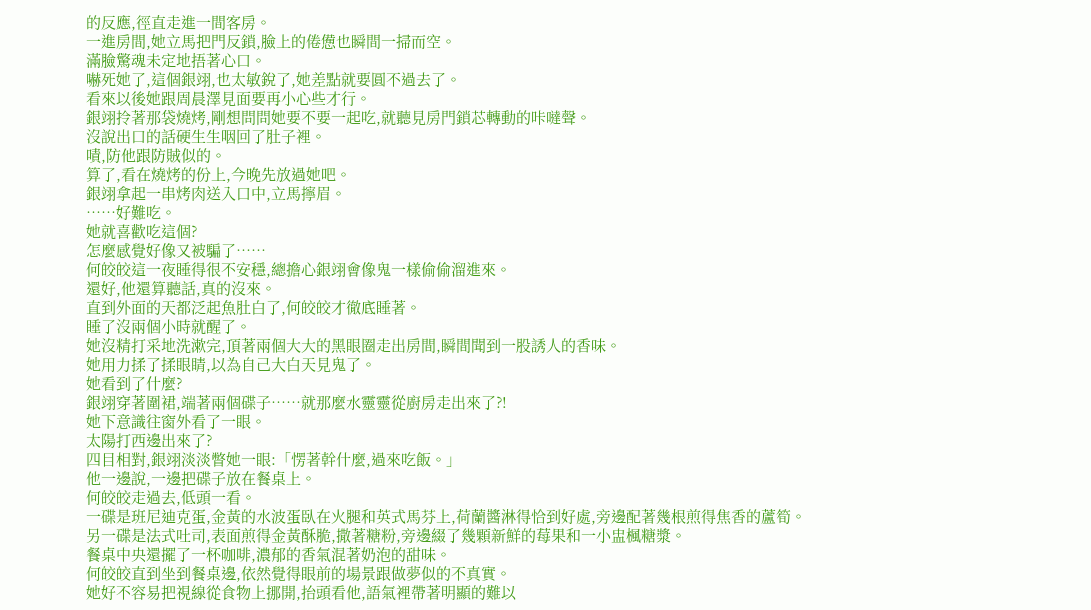的反應,徑直走進一間客房。
一進房間,她立馬把門反鎖,臉上的倦憊也瞬間一掃而空。
滿臉驚魂未定地捂著心口。
嚇死她了,這個銀翊,也太敏銳了,她差點就要圓不過去了。
看來以後她跟周晨澤見面要再小心些才行。
銀翊拎著那袋燒烤,剛想問問她要不要一起吃,就聽見房門鎖芯轉動的咔噠聲。
沒說出口的話硬生生咽回了肚子裡。
嘖,防他跟防賊似的。
算了,看在燒烤的份上,今晚先放過她吧。
銀翊拿起一串烤肉送入口中,立馬擰眉。
……好難吃。
她就喜歡吃這個?
怎麼感覺好像又被騙了……
何皎皎這一夜睡得很不安穩,總擔心銀翊會像鬼一樣偷偷溜進來。
還好,他還算聽話,真的沒來。
直到外面的天都泛起魚肚白了,何皎皎才徹底睡著。
睡了沒兩個小時就醒了。
她沒精打采地洗漱完,頂著兩個大大的黑眼圈走出房間,瞬間聞到一股誘人的香味。
她用力揉了揉眼睛,以為自己大白天見鬼了。
她看到了什麼?
銀翊穿著圍裙,端著兩個碟子……就那麼水靈靈從廚房走出來了?!
她下意識往窗外看了一眼。
太陽打西邊出來了?
四目相對,銀翊淡淡瞥她一眼:「愣著幹什麼,過來吃飯。」
他一邊說,一邊把碟子放在餐桌上。
何皎皎走過去,低頭一看。
一碟是班尼迪克蛋,金黃的水波蛋臥在火腿和英式馬芬上,荷蘭醬淋得恰到好處,旁邊配著幾根煎得焦香的蘆筍。
另一碟是法式吐司,表面煎得金黃酥脆,撒著糖粉,旁邊綴了幾顆新鮮的莓果和一小盅楓糖漿。
餐桌中央還擺了一杯咖啡,濃郁的香氣混著奶泡的甜味。
何皎皎直到坐到餐桌邊,依然覺得眼前的場景跟做夢似的不真實。
她好不容易把視線從食物上挪開,抬頭看他,語氣裡帶著明顯的難以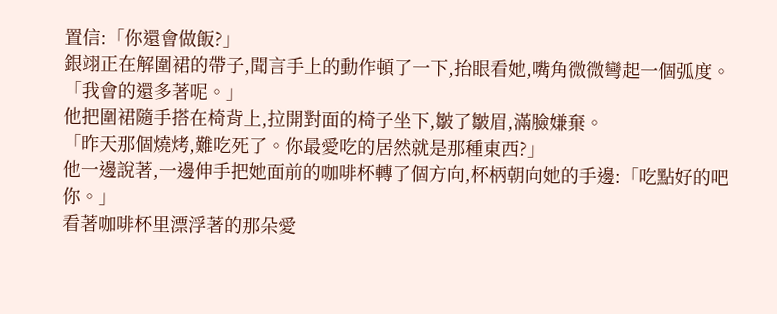置信:「你還會做飯?」
銀翊正在解圍裙的帶子,聞言手上的動作頓了一下,抬眼看她,嘴角微微彎起一個弧度。
「我會的還多著呢。」
他把圍裙隨手搭在椅背上,拉開對面的椅子坐下,皺了皺眉,滿臉嫌棄。
「昨天那個燒烤,難吃死了。你最愛吃的居然就是那種東西?」
他一邊說著,一邊伸手把她面前的咖啡杯轉了個方向,杯柄朝向她的手邊:「吃點好的吧你。」
看著咖啡杯里漂浮著的那朵愛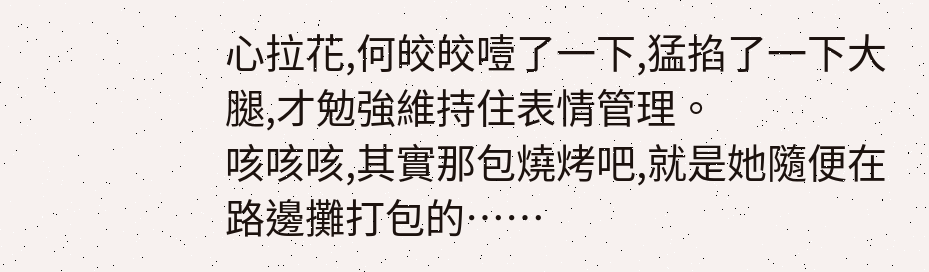心拉花,何皎皎噎了一下,猛掐了一下大腿,才勉強維持住表情管理。
咳咳咳,其實那包燒烤吧,就是她隨便在路邊攤打包的……